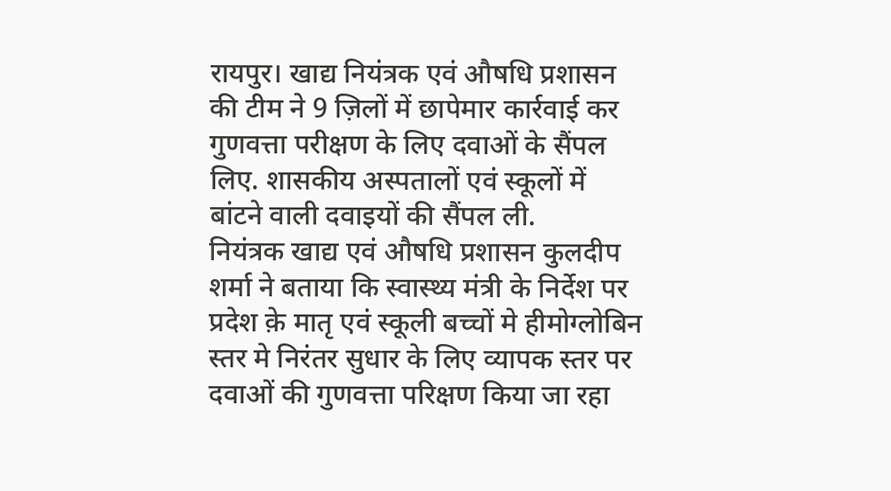रायपुर। खाद्य नियंत्रक एवं औषधि प्रशासन की टीम ने 9 ज़िलों में छापेमार कार्रवाई कर गुणवत्ता परीक्षण के लिए दवाओं के सैंपल लिए. शासकीय अस्पतालों एवं स्कूलों में बांटने वाली दवाइयों की सैंपल ली.
नियंत्रक खाद्य एवं औषधि प्रशासन कुलदीप शर्मा ने बताया कि स्वास्थ्य मंत्री के निर्देश पर प्रदेश क़े मातृ एवं स्कूली बच्चों मे हीमोग्लोबिन स्तर मे निरंतर सुधार के लिए व्यापक स्तर पर दवाओं की गुणवत्ता परिक्षण किया जा रहा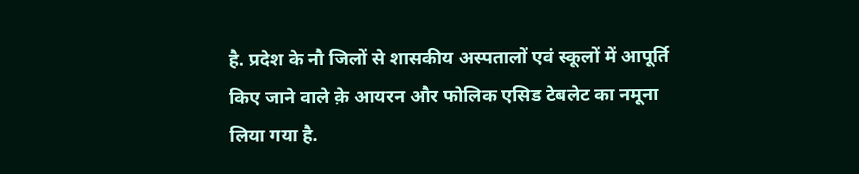है. प्रदेश के नौ जिलों से शासकीय अस्पतालों एवं स्कूलों में आपूर्ति किए जाने वाले क़े आयरन और फोलिक एसिड टेबलेट का नमूना लिया गया है.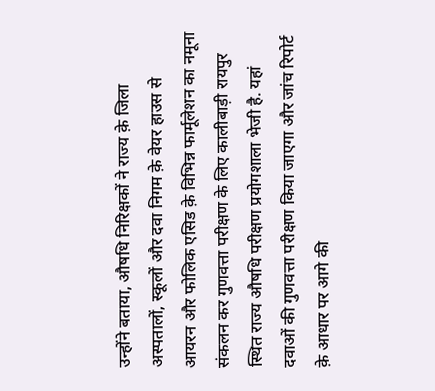उन्होंने बताया, औषधि निरिक्षकों ने राज्य क़े जिला अस्पतालों, स्कूलों और दवा निगम क़े वेयर हाउस से आयरन और फोलिक एसिड क़े विभिन्न फार्मूलेशन का नमूना संकलन कर गुणवत्ता परीक्षण के लिए कालीबाड़ी रायपुर स्थित राज्य औषधि परीक्षण प्रयोगशाला भेजी है. यहां दवाओं की गुणवत्ता परीक्षण किया जाएगा और जांच रिपोर्ट क़े आधार पर आगे की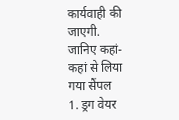कार्यवाही की जाएगी.
जानिए कहां-कहां से लिया गया सैंपल
1. ड्रग वेयर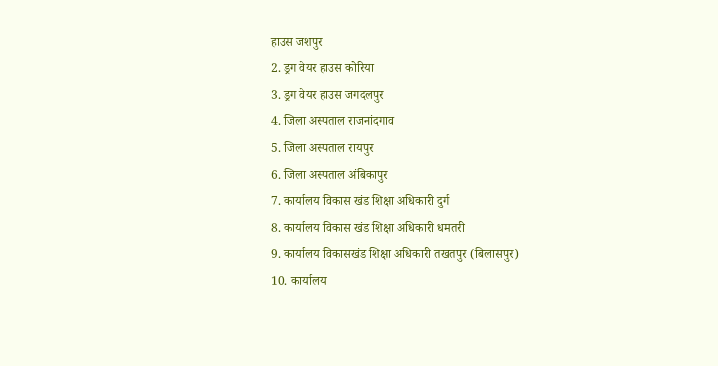हाउस जशपुर
2. ड्रग वेयर हाउस कोरिया
3. ड्रग वेयर हाउस जगदलपुर
4. जिला अस्पताल राजनांदगाव
5. जिला अस्पताल रायपुर
6. जिला अस्पताल अंबिकापुर
7. कार्यालय विकास खंड शिक्षा अधिकारी दुर्ग
8. कार्यालय विकास खंड शिक्षा अधिकारी धमतरी
9. कार्यालय विकासखंड शिक्षा अधिकारी तखतपुर (बिलासपुर)
10. कार्यालय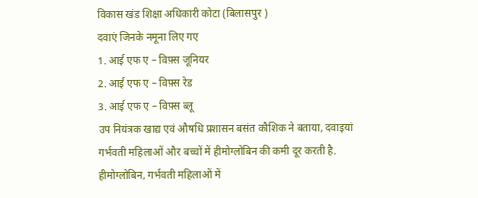विकास खंड शिक्षा अधिकारी कोटा (बिलासपुर )
दवाएं जिनके नमूना लिए गए
1. आई एफ ए – विफ़्स जूनियर
2. आई एफ ए – विफ़्स रेड
3. आई एफ ए – विफ़्स ब्लू
उप नियंत्रक खाद्य एवं औषधि प्रशासन बसंत कौशिक ने बताया, दवाइयां गर्भवती महिलाओं और बच्चों में हीमोग्लोबिन की कमी दूर करती है. हीमोग्लोबिन, गर्भवती महिलाओं में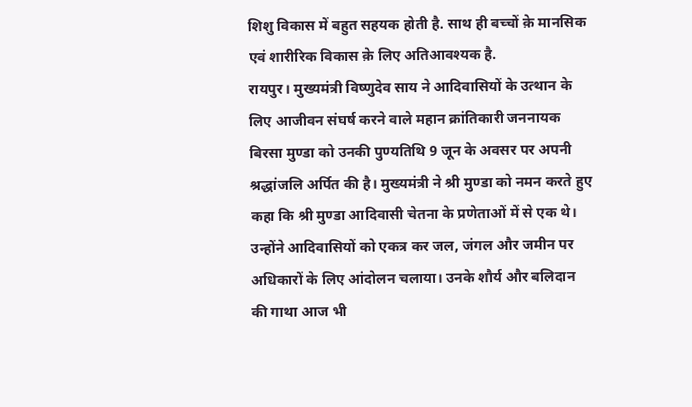शिशु विकास में बहुत सहयक होती है. साथ ही बच्चों क़े मानसिक एवं शारीरिक विकास क़े लिए अतिआवश्यक है.
रायपुर। मुख्यमंत्री विष्णुदेव साय ने आदिवासियों के उत्थान के लिए आजीवन संघर्ष करने वाले महान क्रांतिकारी जननायक बिरसा मुण्डा को उनकी पुण्यतिथि 9 जून के अवसर पर अपनी श्रद्धांजलि अर्पित की है। मुख्यमंत्री ने श्री मुण्डा को नमन करते हुए कहा कि श्री मुण्डा आदिवासी चेतना के प्रणेताओं में से एक थे। उन्होंने आदिवासियों को एकत्र कर जल, जंगल और जमीन पर अधिकारों के लिए आंदोलन चलाया। उनके शौर्य और बलिदान की गाथा आज भी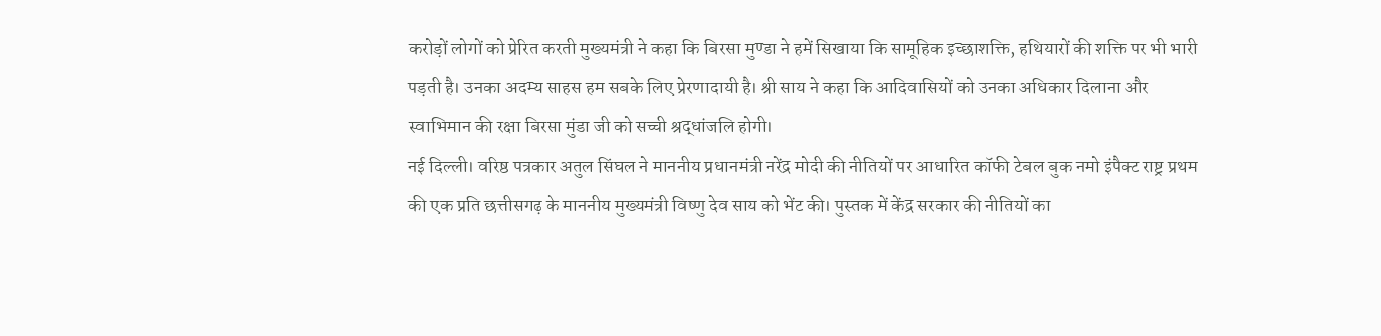करोड़ों लोगों को प्रेरित करती मुख्यमंत्री ने कहा कि बिरसा मुण्डा ने हमें सिखाया कि सामूहिक इच्छाशक्ति, हथियारों की शक्ति पर भी भारी पड़ती है। उनका अदम्य साहस हम सबके लिए प्रेरणादायी है। श्री साय ने कहा कि आदिवासियों को उनका अधिकार दिलाना और स्वाभिमान की रक्षा बिरसा मुंडा जी को सच्ची श्रद्धांजलि होगी।
नई दिल्ली। वरिष्ठ पत्रकार अतुल सिंघल ने माननीय प्रधानमंत्री नरेंद्र मोदी की नीतियों पर आधारित कॉफी टेबल बुक नमो इंपैक्ट राष्ट्र प्रथम की एक प्रति छत्तीसगढ़ के माननीय मुख्यमंत्री विष्णु देव साय को भेंट की। पुस्तक में केंद्र सरकार की नीतियों का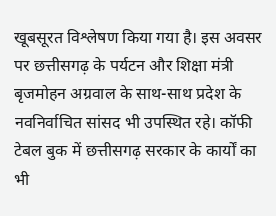खूबसूरत विश्लेषण किया गया है। इस अवसर पर छत्तीसगढ़ के पर्यटन और शिक्षा मंत्री बृजमोहन अग्रवाल के साथ-साथ प्रदेश के नवनिर्वाचित सांसद भी उपस्थित रहे। कॉफी टेबल बुक में छत्तीसगढ़ सरकार के कार्यों का भी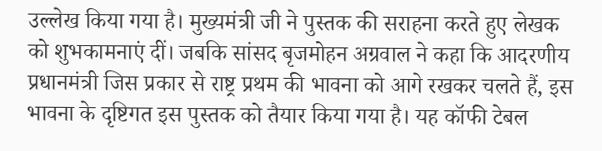उल्लेख किया गया है। मुख्यमंत्री जी ने पुस्तक की सराहना करते हुए लेखक को शुभकामनाएं दीं। जबकि सांसद बृजमोहन अग्रवाल ने कहा कि आदरणीय प्रधानमंत्री जिस प्रकार से राष्ट्र प्रथम की भावना को आगे रखकर चलते हैं, इस भावना के दृष्टिगत इस पुस्तक को तैयार किया गया है। यह कॉफी टेबल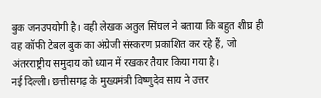बुक जनउपयोगी है। वही लेखक अतुल सिंघल ने बताया कि बहुत शीघ्र ही वह कॉफी टेबल बुक का अंग्रेजी संस्करण प्रकाशित कर रहे हैं, जो अंतरराष्ट्रीय समुदाय को ध्यान में रखकर तैयार किया गया है।
नई दिल्ली। छत्तीसगढ़ के मुख्यमंत्री विष्णुदेव साय ने उत्तर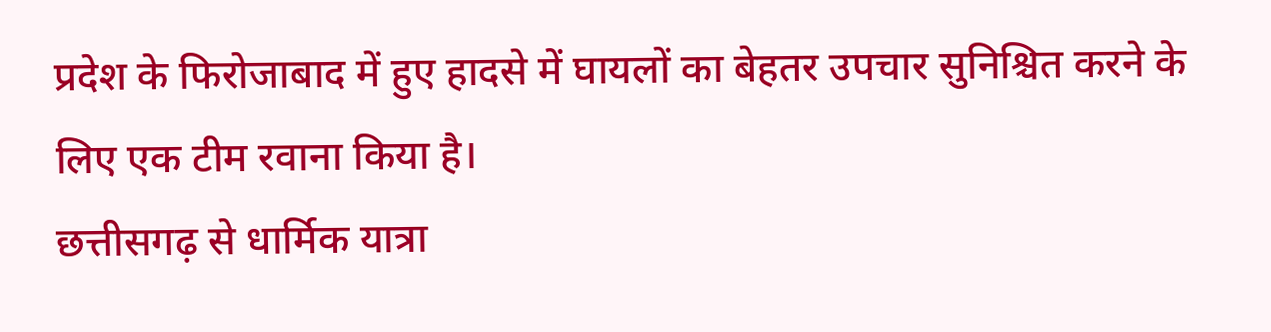प्रदेश के फिरोजाबाद में हुए हादसे में घायलों का बेहतर उपचार सुनिश्चित करने के लिए एक टीम रवाना किया है।
छत्तीसगढ़ से धार्मिक यात्रा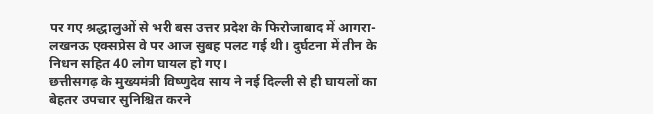पर गए श्रद्धालुओं से भरी बस उत्तर प्रदेश के फिरोजाबाद में आगरा-लखनऊ एक्सप्रेस वे पर आज सुबह पलट गई थी। दुर्घटना में तीन के निधन सहित 40 लोग घायल हो गए।
छत्तीसगढ़ के मुख्यमंत्री विष्णुदेव साय ने नई दिल्ली से ही घायलों का बेहतर उपचार सुनिश्चित करने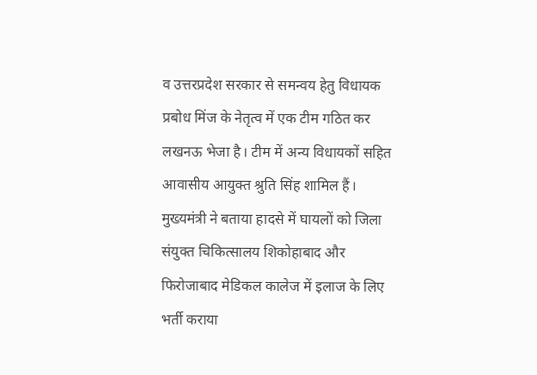व उत्तरप्रदेश सरकार से समन्वय हेतु विधायक प्रबोध मिंज के नेतृत्व में एक टीम गठित कर लखनऊ भेजा है। टीम में अन्य विधायकों सहित आवासीय आयुक्त श्रुति सिंह शामिल हैं।
मुख्यमंत्री ने बताया हादसे में घायलों को जिला संयुक्त चिकित्सालय शिकोहाबाद और फिरोजाबाद मेडिकल कालेज में इलाज के लिए भर्ती कराया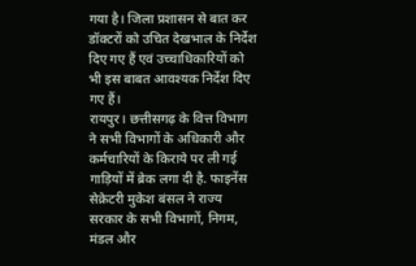गया है। जिला प्रशासन से बात कर डॉक्टरों को उचित देखभाल के निर्देश दिए गए हैं एवं उच्चाधिकारियों को भी इस बाबत आवश्यक निर्देश दिए गए हैं।
रायपुर। छत्तीसगढ़ के वित्त विभाग ने सभी विभागों के अधिकारी और कर्मचारियों के किराये पर ली गई गाड़ियों में ब्रेक लगा दी है. फाइनेंस सेक्रेटरी मुकेश बंसल ने राज्य सरकार के सभी विभागों, निगम, मंडल और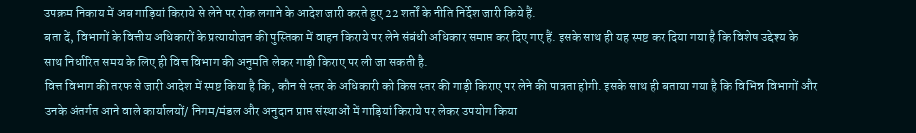उपक्रम निकाय में अब गाड़ियां किराये से लेने पर रोक लगाने के आदेश जारी करते हुए 22 शर्तों के नीति निर्देश जारी किये हैं.
बता दें, विभागों के वित्तीय अधिकारों के प्रत्यायोजन की पुस्तिका में वाहन किराये पर लेने संबंधी अधिकार समाप्त कर दिए गए हैं. इसके साथ ही यह स्पष्ट कर दिया गया है कि विशेष उद्देश्य के साथ निर्धारित समय के लिए ही वित्त विभाग की अनुमति लेकर गाड़ी किराए पर ली जा सकती है.
वित्त विभाग की तरफ से जारी आदेश में स्पष्ट किया है कि, कौन से स्तर के अधिकारी को किस स्तर की गाड़ी किराए पर लेने की पात्रता होगी. इसके साथ ही बताया गया है कि विभिन्न विभागों और उनके अंतर्गत आने वाले कार्यालयों/ निगम/मंडल और अनुदान प्राप्त संस्थाओं में गाड़ियां किराये पर लेकर उपयोग किया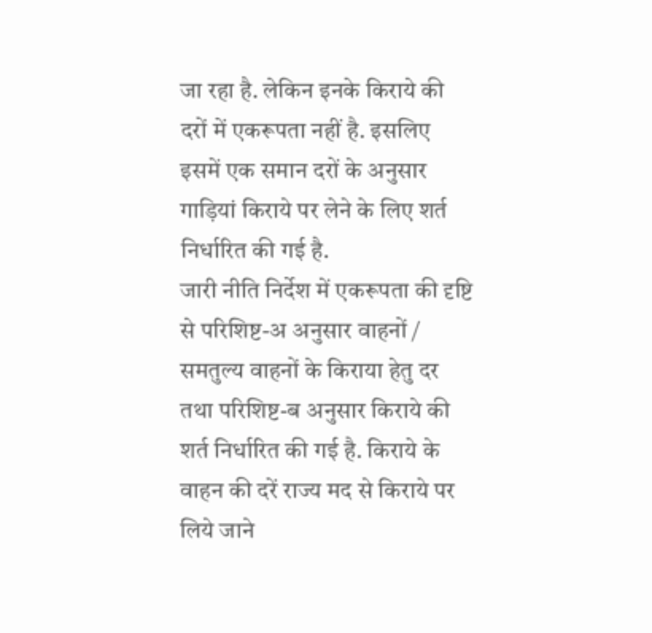जा रहा है. लेकिन इनके किराये की दरों में एकरूपता नहीं है. इसलिए इसमें एक समान दरों के अनुसार गाड़ियां किराये पर लेने के लिए शर्त निर्धारित की गई है.
जारी नीति निर्देश में एकरूपता की दृष्टि से परिशिष्ट-अ अनुसार वाहनों / समतुल्य वाहनों के किराया हेतु दर तथा परिशिष्ट-ब अनुसार किराये की शर्त निर्धारित की गई है. किराये के वाहन की दरें राज्य मद से किराये पर लिये जाने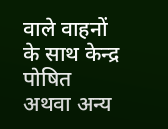वाले वाहनों के साथ केन्द्र पोषित अथवा अन्य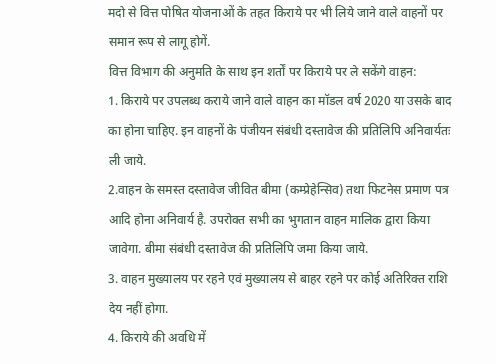मदो से वित्त पोषित योजनाओं के तहत किराये पर भी लिये जाने वाले वाहनों पर समान रूप से लागू होगें.
वित्त विभाग की अनुमति के साथ इन शर्तों पर किराये पर ले सकेंगे वाहन:
1. किराये पर उपलब्ध कराये जाने वाले वाहन का मॉडल वर्ष 2020 या उसके बाद का होना चाहिए. इन वाहनों के पंजीयन संबंधी दस्तावेज की प्रतिलिपि अनिवार्यतः ली जाये.
2.वाहन के समस्त दस्तावेज जीवित बीमा (कम्प्रेहेन्सिव) तथा फिटनेस प्रमाण पत्र आदि होना अनिवार्य है. उपरोक्त सभी का भुगतान वाहन मालिक द्वारा किया जावेगा. बीमा संबंधी दस्तावेज की प्रतिलिपि जमा किया जाये.
3. वाहन मुख्यालय पर रहने एवं मुख्यालय से बाहर रहने पर कोई अतिरिक्त राशि देय नहीं होगा.
4. किराये की अवधि में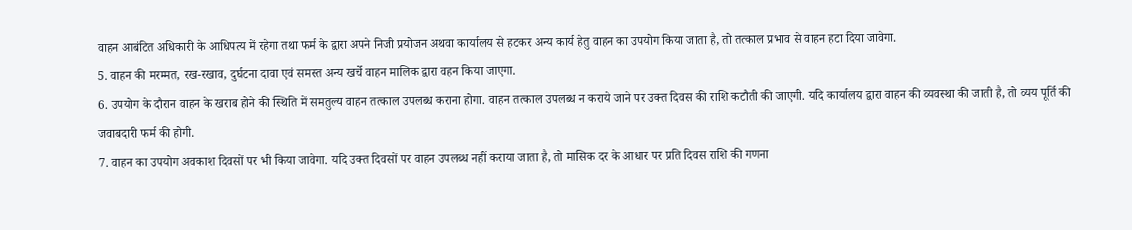वाहन आबंटित अधिकारी के आधिपत्य में रहेगा तथा फर्म के द्वारा अपने निजी प्रयोजन अथवा कार्यालय से हटकर अन्य कार्य हेतु वाहन का उपयोग किया जाता है, तो तत्काल प्रभाव से वाहन हटा दिया जावेगा.
5. वाहन की मरम्मत, रख-रखाव, दुर्घटना दावा एवं समस्त अन्य खर्चे वाहन मालिक द्वारा वहन किया जाएगा.
6. उपयोग के दौरान वाहन के खराब होने की स्थिति में समतुल्य वाहन तत्काल उपलब्ध कराना होगा. वाहन तत्काल उपलब्ध न कराये जाने पर उक्त दिवस की राशि कटौती की जाएगी. यदि कार्यालय द्वारा वाहन की व्यवस्था की जाती है, तो व्यय पूर्ति की जवाबदारी फर्म की होगी.
7. वाहन का उपयोग अवकाश दिवसों पर भी किया जावेगा. यदि उक्त दिवसों पर वाहन उपलब्ध नहीं कराया जाता है, तो मासिक दर के आधार पर प्रति दिवस राशि की गणना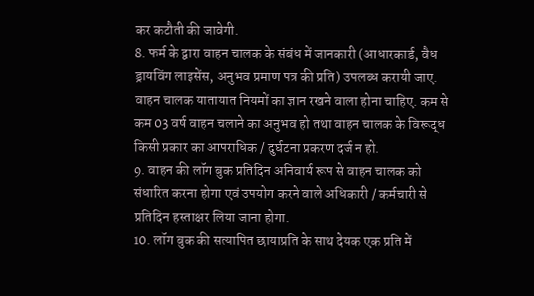कर कटौती की जावेगी.
8. फर्म के द्वारा वाहन चालक के संबंध में जानकारी (आधारकार्ड, वैध ड्रायविंग लाइसेंस, अनुभव प्रमाण पत्र की प्रति) उपलब्ध करायी जाए. वाहन चालक यातायात नियमों का ज्ञान रखने वाला होना चाहिए. कम से कम 03 वर्ष वाहन चलाने का अनुभव हो तथा वाहन चालक के विरूद्ध किसी प्रकार का आपराधिक / दुर्घटना प्रकरण दर्ज न हो.
9. वाहन की लॉग बुक प्रतिदिन अनिवार्य रूप से वाहन चालक को संधारित करना होगा एवं उपयोग करने वाले अधिकारी / कर्मचारी से प्रतिदिन हस्ताक्षर लिया जाना होगा.
10. लॉग बुक की सत्यापित छायाप्रति के साथ देयक एक प्रति में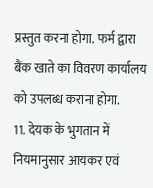प्रस्तुत करना होगा. फर्म द्वारा बैंक खाते का विवरण कार्यालय को उपलब्ध कराना होगा.
11. देयक के भुगतान में नियमानुसार आयकर एवं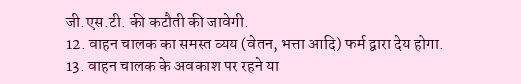जी.एस.टी. की कटौती की जावेगी.
12. वाहन चालक का समस्त व्यय (वेतन, भत्ता आदि) फर्म द्वारा देय होगा.
13. वाहन चालक के अवकाश पर रहने या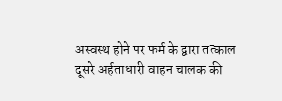अस्वस्थ होने पर फर्म के द्वारा तत्काल दूसरे अर्हताधारी वाहन चालक की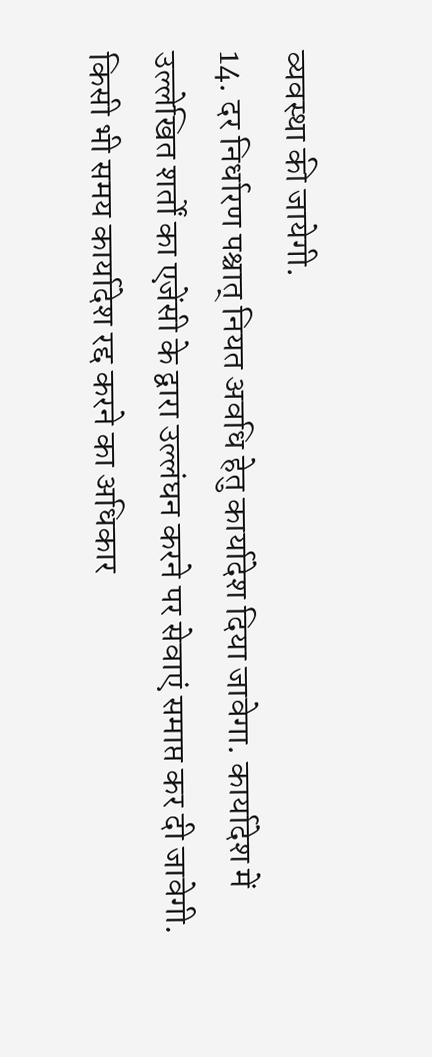व्यवस्था की जायेगी.
14. दर निर्धारण पश्चात् नियत अवधि हेतु कार्यादेश दिया जावेगा. कार्यादेश में उल्लेखित शर्तों का एजेंसी के द्वारा उल्लंघन करने पर सेवाएं समाप्त कर दी जावेगी. किसी भी समय कार्यादेश रद्द करने का अधिकार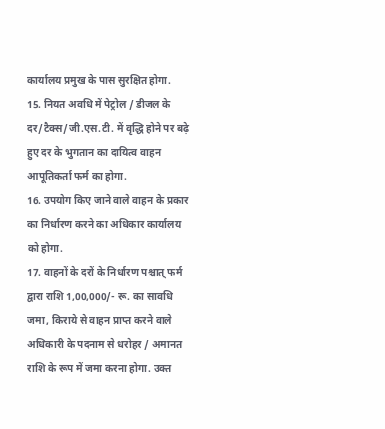कार्यालय प्रमुख के पास सुरक्षित होगा.
15. नियत अवधि में पेट्रोल / डीजल के दर/टैक्स/जी.एस.टी. में वृद्धि होने पर बढ़े हुए दर के भुगतान का दायित्व वाहन आपूतिकर्ता फर्म का होगा.
16. उपयोग किए जाने वाले वाहन के प्रकार का निर्धारण करने का अधिकार कार्यालय को होगा.
17. वाहनों के दरों के निर्धारण पश्चात् फर्म द्वारा राशि 1,00,000/- रू. का सावधि जमा, किराये से वाहन प्राप्त करने वाले अधिकारी के पदनाम से धरोहर / अमानत राशि के रूप में जमा करना होगा. उक्त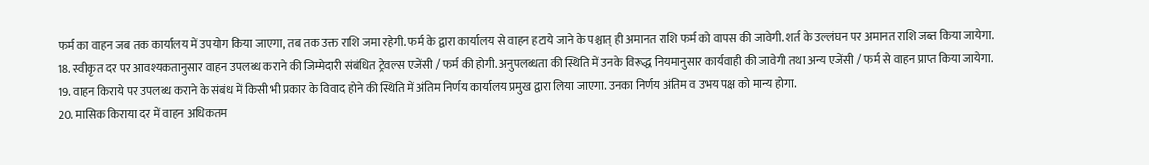फर्म का वाहन जब तक कार्यालय में उपयोग किया जाएगा, तब तक उक्त राशि जमा रहेगी. फर्म के द्वारा कार्यालय से वाहन हटाये जाने के पश्चात् ही अमानत राशि फर्म को वापस की जावेगी. शर्त के उल्लंघन पर अमानत राशि जब्त किया जायेगा.
18. स्वीकृत दर पर आवश्यकतानुसार वाहन उपलब्ध कराने की जिम्मेदारी संबंधित ट्रेवल्स एजेंसी / फर्म की होगी. अनुपलब्धता की स्थिति में उनके विरूद्ध नियमानुसार कार्यवाही की जावेगी तथा अन्य एजेंसी / फर्म से वाहन प्राप्त किया जायेगा.
19. वाहन किराये पर उपलब्ध कराने के संबंध में किसी भी प्रकार के विवाद होने की स्थिति में अंतिम निर्णय कार्यालय प्रमुख द्वारा लिया जाएगा. उनका निर्णय अंतिम व उभय पक्ष को मान्य होगा.
20. मासिक किराया दर में वाहन अधिकतम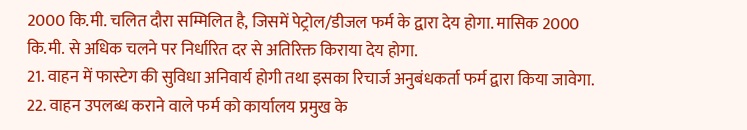2000 कि.मी. चलित दौरा सम्मिलित है, जिसमें पेट्रोल/डीजल फर्म के द्वारा देय होगा. मासिक 2000 कि.मी. से अधिक चलने पर निर्धारित दर से अतिरिक्त किराया देय होगा.
21. वाहन में फास्टेग की सुविधा अनिवार्य होगी तथा इसका रिचार्ज अनुबंधकर्ता फर्म द्वारा किया जावेगा.
22. वाहन उपलब्ध कराने वाले फर्म को कार्यालय प्रमुख के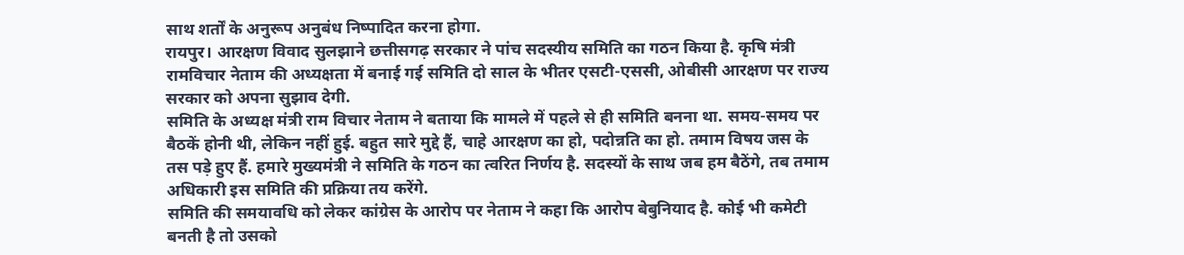साथ शर्तों के अनुरूप अनुबंध निष्पादित करना होगा.
रायपुर। आरक्षण विवाद सुलझाने छत्तीसगढ़ सरकार ने पांच सदस्यीय समिति का गठन किया है. कृषि मंत्री रामविचार नेताम की अध्यक्षता में बनाई गई समिति दो साल के भीतर एसटी-एससी, ओबीसी आरक्षण पर राज्य सरकार को अपना सुझाव देगी.
समिति के अध्यक्ष मंत्री राम विचार नेताम ने बताया कि मामले में पहले से ही समिति बनना था. समय-समय पर बैठकें होनी थी, लेकिन नहीं हुई. बहुत सारे मुद्दे हैं, चाहे आरक्षण का हो, पदोन्नति का हो. तमाम विषय जस के तस पड़े हुए हैं. हमारे मुख्यमंत्री ने समिति के गठन का त्वरित निर्णय है. सदस्यों के साथ जब हम बैठेंगे, तब तमाम अधिकारी इस समिति की प्रक्रिया तय करेंगे.
समिति की समयावधि को लेकर कांग्रेस के आरोप पर नेताम ने कहा कि आरोप बेबुनियाद है. कोई भी कमेटी बनती है तो उसको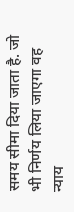समय सीमा दिया जाता है. जो भी निर्णय लिया जाएगा वह न्याय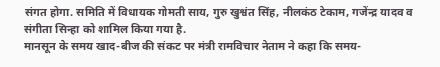संगत होगा. समिति में विधायक गोमती साय, गुरु खुश्वंत सिंह, नीलकंठ टेकाम, गजेंन्द्र यादव व संगीता सिन्हा को शामिल किया गया है.
मानसून के समय खाद-बीज की संकट पर मंत्री रामविचार नेताम ने कहा कि समय-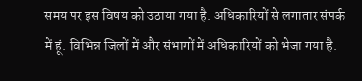समय पर इस विषय को उठाया गया है. अधिकारियों से लगातार संपर्क में हूं. विभिन्न जिलों में और संभागों में अधिकारियों को भेजा गया है.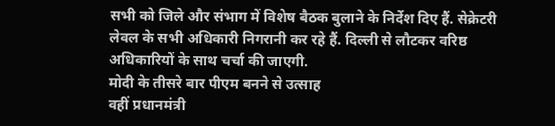सभी को जिले और संभाग में विशेष बैठक बुलाने के निर्देश दिए हैं. सेक्रेटरी लेवल के सभी अधिकारी निगरानी कर रहे हैं. दिल्ली से लौटकर वरिष्ठ अधिकारियों के साथ चर्चा की जाएगी.
मोदी के तीसरे बार पीएम बनने से उत्साह
वहीं प्रधानमंत्री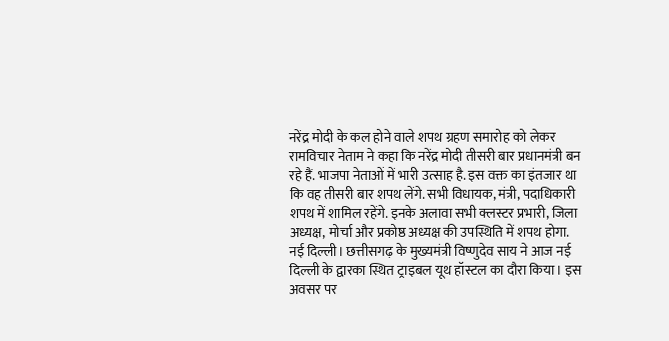नरेंद्र मोदी के कल होने वाले शपथ ग्रहण समारोह को लेकर रामविचार नेताम ने कहा कि नरेंद्र मोदी तीसरी बार प्रधानमंत्री बन रहे हैं. भाजपा नेताओं में भारी उत्साह है. इस वक्त का इंतजार था कि वह तीसरी बार शपथ लेंगे. सभी विधायक, मंत्री, पदाधिकारी शपथ में शामिल रहेंगे. इनके अलावा सभी क्लस्टर प्रभारी, जिला अध्यक्ष, मोर्चा और प्रकोष्ठ अध्यक्ष की उपस्थिति में शपथ होगा.
नई दिल्ली। छत्तीसगढ़ के मुख्यमंत्री विष्णुदेव साय ने आज नई दिल्ली के द्वारका स्थित ट्राइबल यूथ हॉस्टल का दौरा किया। इस अवसर पर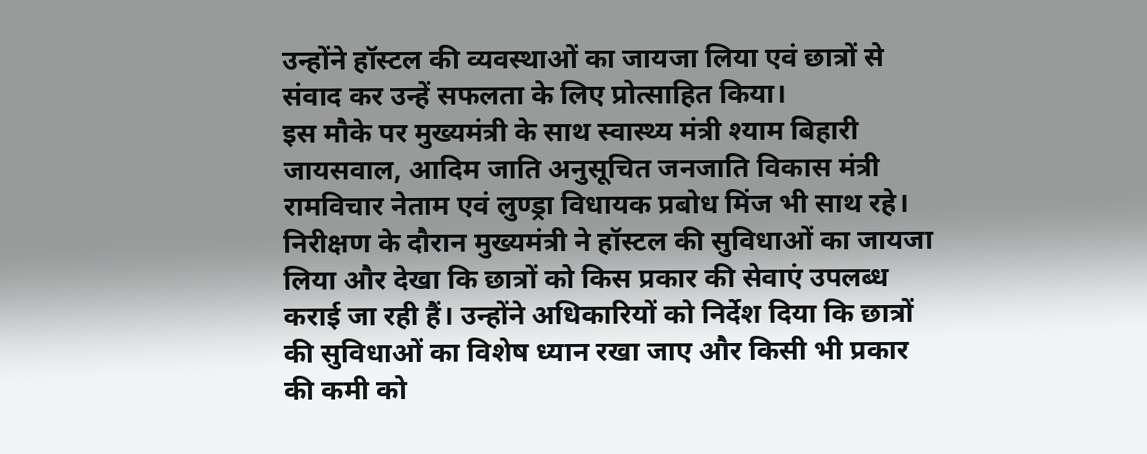उन्होंने हॉस्टल की व्यवस्थाओं का जायजा लिया एवं छात्रों से संवाद कर उन्हें सफलता के लिए प्रोत्साहित किया।
इस मौके पर मुख्यमंत्री के साथ स्वास्थ्य मंत्री श्याम बिहारी जायसवाल, आदिम जाति अनुसूचित जनजाति विकास मंत्री रामविचार नेताम एवं लुण्ड्रा विधायक प्रबोध मिंज भी साथ रहे।
निरीक्षण के दौरान मुख्यमंत्री ने हॉस्टल की सुविधाओं का जायजा लिया और देखा कि छात्रों को किस प्रकार की सेवाएं उपलब्ध कराई जा रही हैं। उन्होंने अधिकारियों को निर्देश दिया कि छात्रों की सुविधाओं का विशेष ध्यान रखा जाए और किसी भी प्रकार की कमी को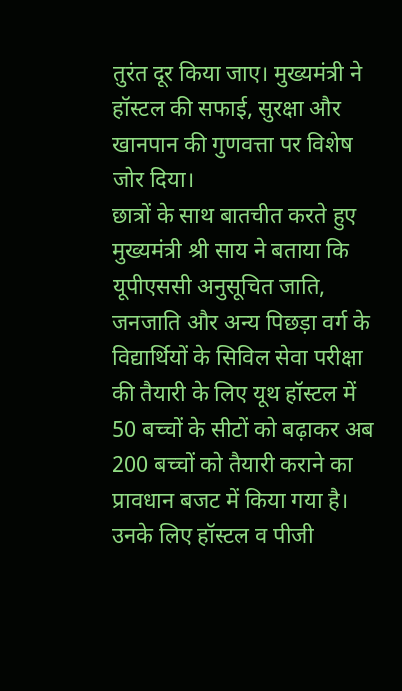तुरंत दूर किया जाए। मुख्यमंत्री ने हॉस्टल की सफाई, सुरक्षा और खानपान की गुणवत्ता पर विशेष जोर दिया।
छात्रों के साथ बातचीत करते हुए मुख्यमंत्री श्री साय ने बताया कि यूपीएससी अनुसूचित जाति, जनजाति और अन्य पिछड़ा वर्ग के विद्यार्थियों के सिविल सेवा परीक्षा की तैयारी के लिए यूथ हॉस्टल में 50 बच्चों के सीटों को बढ़ाकर अब 200 बच्चों को तैयारी कराने का प्रावधान बजट में किया गया है। उनके लिए हॉस्टल व पीजी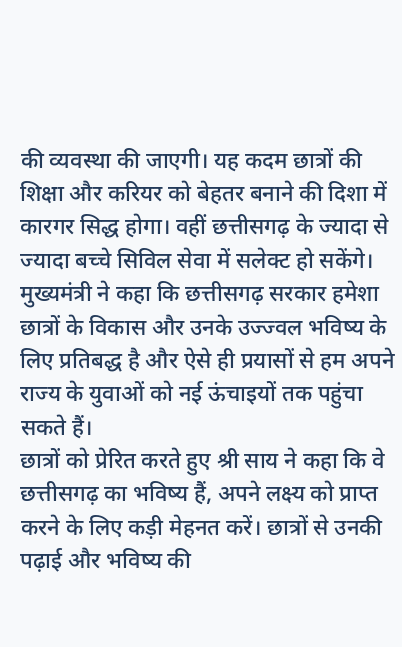की व्यवस्था की जाएगी। यह कदम छात्रों की शिक्षा और करियर को बेहतर बनाने की दिशा में कारगर सिद्ध होगा। वहीं छत्तीसगढ़ के ज्यादा से ज्यादा बच्चे सिविल सेवा में सलेक्ट हो सकेंगे। मुख्यमंत्री ने कहा कि छत्तीसगढ़ सरकार हमेशा छात्रों के विकास और उनके उज्ज्वल भविष्य के लिए प्रतिबद्ध है और ऐसे ही प्रयासों से हम अपने राज्य के युवाओं को नई ऊंचाइयों तक पहुंचा सकते हैं।
छात्रों को प्रेरित करते हुए श्री साय ने कहा कि वे छत्तीसगढ़ का भविष्य हैं, अपने लक्ष्य को प्राप्त करने के लिए कड़ी मेहनत करें। छात्रों से उनकी पढ़ाई और भविष्य की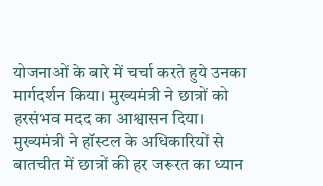योजनाओं के बारे में चर्चा करते हुये उनका मार्गदर्शन किया। मुख्यमंत्री ने छात्रों को हरसंभव मदद का आश्वासन दिया।
मुख्यमंत्री ने हॉस्टल के अधिकारियों से बातचीत में छात्रों की हर जरूरत का ध्यान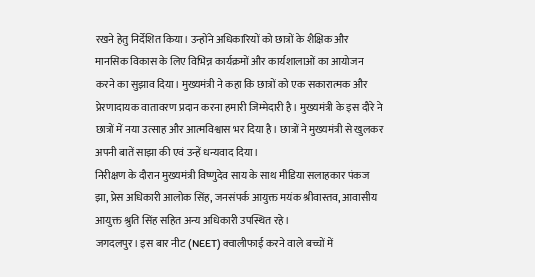रखने हेतु निर्देशित किया। उन्होंने अधिकारियों को छात्रों के शैक्षिक और मानसिक विकास के लिए विभिन्न कार्यक्रमों और कार्यशालाओं का आयोजन करने का सुझाव दिया। मुख्यमंत्री ने कहा कि छात्रों को एक सकारात्मक और प्रेरणादायक वातावरण प्रदान करना हमारी जिम्मेदारी है। मुख्यमंत्री के इस दौरे ने छात्रों में नया उत्साह और आत्मविश्वास भर दिया है। छात्रों ने मुख्यमंत्री से खुलकर अपनी बातें साझा की एवं उन्हें धन्यवाद दिया।
निरीक्षण के दौरान मुख्यमंत्री विष्णुदेव साय के साथ मीडिया सलाहकार पंकज झा, प्रेस अधिकारी आलोक सिंह, जनसंपर्क आयुक्त मयंक श्रीवास्तव, आवासीय आयुक्त श्रुति सिंह सहित अन्य अधिकारी उपस्थित रहे।
जगदलपुर। इस बार नीट (NEET) क्वालीफाई करने वाले बच्चों में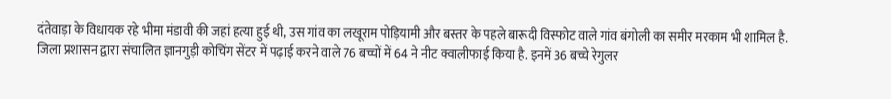दंतेवाड़ा के विधायक रहे भीमा मंडावी की जहां हत्या हुई थी, उस गांव का लखूराम पोड़ियामी और बस्तर के पहले बारूदी विस्फोट वाले गांव बंगोली का समीर मरकाम भी शामिल है.
जिला प्रशासन द्वारा संचालित ज्ञानगुड़ी कोचिंग सेंटर में पढ़ाई करने वाले 76 बच्चों में 64 ने नीट क्वालीफाई किया है. इनमें 36 बच्चे रेगुलर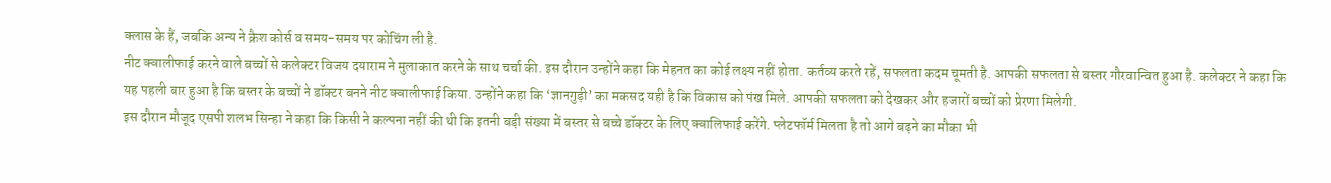क्लास के हैं, जबकि अन्य ने क्रैश कोर्स व समय-समय पर कोचिंग ली है.
नीट क्वालीफाई करने वाले बच्चों से कलेक्टर विजय दयाराम ने मुलाकात करने के साथ चर्चा की. इस दौरान उन्होंने कहा कि मेहनत का कोई लक्ष्य नहीं होता. कर्तव्य करते रहें, सफलता कदम चूमती है. आपकी सफलता से बस्तर गौरवान्वित हुआ है. कलेक्टर ने कहा कि यह पहली बार हुआ है कि बस्तर के बच्चों ने डॉक्टर बनने नीट क्वालीफाई किया. उन्होंने कहा कि ‘ज्ञानगुड़ी’ का मकसद यही है कि विकास को पंख मिले. आपकी सफलता को देखकर और हजारों बच्चों को प्रेरणा मिलेगी.
इस दौरान मौजूद एसपी शलभ सिन्हा ने कहा कि किसी ने कल्पना नहीं की थी कि इतनी बड़ी संख्या में बस्तर से बच्चे डॉक्टर के लिए क्वालिफाई करेंगे. प्लेटफॉर्म मिलता है तो आगे बढ़ने का मौका भी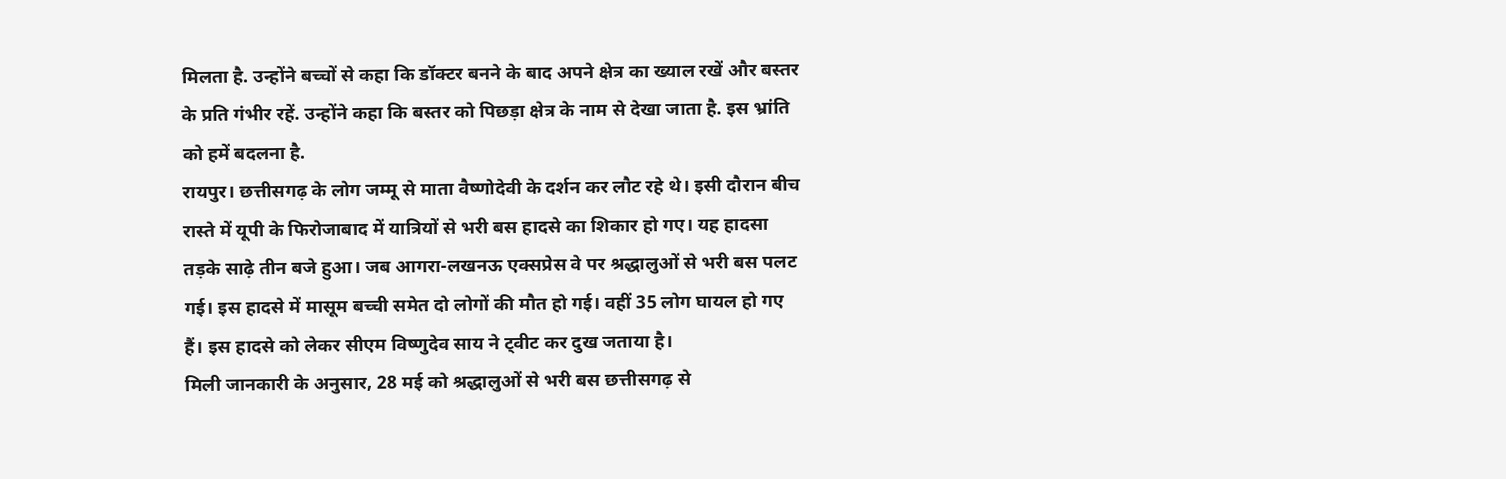मिलता है. उन्होंने बच्चों से कहा कि डॉक्टर बनने के बाद अपने क्षेत्र का ख्याल रखें और बस्तर के प्रति गंभीर रहें. उन्होंने कहा कि बस्तर को पिछड़ा क्षेत्र के नाम से देखा जाता है. इस भ्रांति को हमें बदलना है.
रायपुर। छत्तीसगढ़ के लोग जम्मू से माता वैष्णोदेवी के दर्शन कर लौट रहे थे। इसी दौरान बीच रास्ते में यूपी के फिरोजाबाद में यात्रियों से भरी बस हादसे का शिकार हो गए। यह हादसा तड़के साढ़े तीन बजे हुआ। जब आगरा-लखनऊ एक्सप्रेस वे पर श्रद्धालुओं से भरी बस पलट गई। इस हादसे में मासूम बच्ची समेत दो लोगों की मौत हो गई। वहीं 35 लोग घायल हो गए हैं। इस हादसे को लेकर सीएम विष्णुदेव साय ने ट्वीट कर दुख जताया है।
मिली जानकारी के अनुसार, 28 मई को श्रद्धालुओं से भरी बस छत्तीसगढ़ से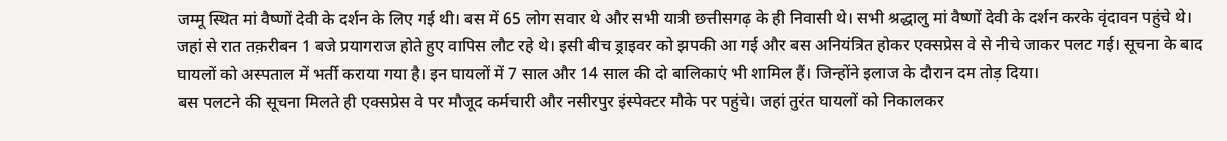जम्मू स्थित मां वैष्णों देवी के दर्शन के लिए गई थी। बस में 65 लोग सवार थे और सभी यात्री छत्तीसगढ़ के ही निवासी थे। सभी श्रद्धालु मां वैष्णों देवी के दर्शन करके वृंदावन पहुंचे थे। जहां से रात तक़रीबन 1 बजे प्रयागराज होते हुए वापिस लौट रहे थे। इसी बीच ड्राइवर को झपकी आ गई और बस अनियंत्रित होकर एक्सप्रेस वे से नीचे जाकर पलट गई। सूचना के बाद घायलों को अस्पताल में भर्ती कराया गया है। इन घायलों में 7 साल और 14 साल की दो बालिकाएं भी शामिल हैं। जिन्होंने इलाज के दौरान दम तोड़ दिया।
बस पलटने की सूचना मिलते ही एक्सप्रेस वे पर मौजूद कर्मचारी और नसीरपुर इंस्पेक्टर मौके पर पहुंचे। जहां तुरंत घायलों को निकालकर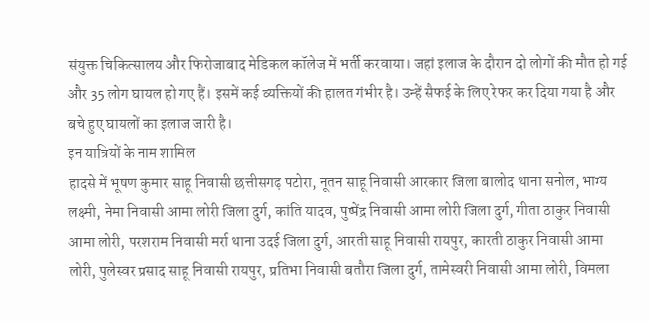संयुक्त चिकित्सालय और फिरोजाबाद मेडिकल कॉलेज में भर्ती करवाया। जहां इलाज के दौरान दो लोगों की मौत हो गई और 35 लोग घायल हो गए हैं। इसमें कई व्यक्तियों की हालत गंभीर है। उन्हें सैफई के लिए रेफर कर दिया गया है और बचे हुए घायलों का इलाज जारी है।
इन यात्रियों के नाम शामिल
हादसे में भूषण कुमार साहू निवासी छत्तीसगढ़ पटोरा, नूतन साहू निवासी आरकार जिला बालोद थाना सनोल, भाग्य लक्ष्मी, नेमा निवासी आमा लोरी जिला दुर्ग, कांति यादव, पुष्पेंद्र निवासी आमा लोरी जिला दुर्ग, गीता ठाकुर निवासी आमा लोरी, परशराम निवासी मर्रा थाना उदई जिला दुर्ग, आरती साहू निवासी रायपुर, कारती ठाकुर निवासी आमा लोरी, पुलेस्वर प्रसाद साहू निवासी रायपुर, प्रतिभा निवासी बतौरा जिला दुर्ग, तामेस्वरी निवासी आमा लोरी, विमला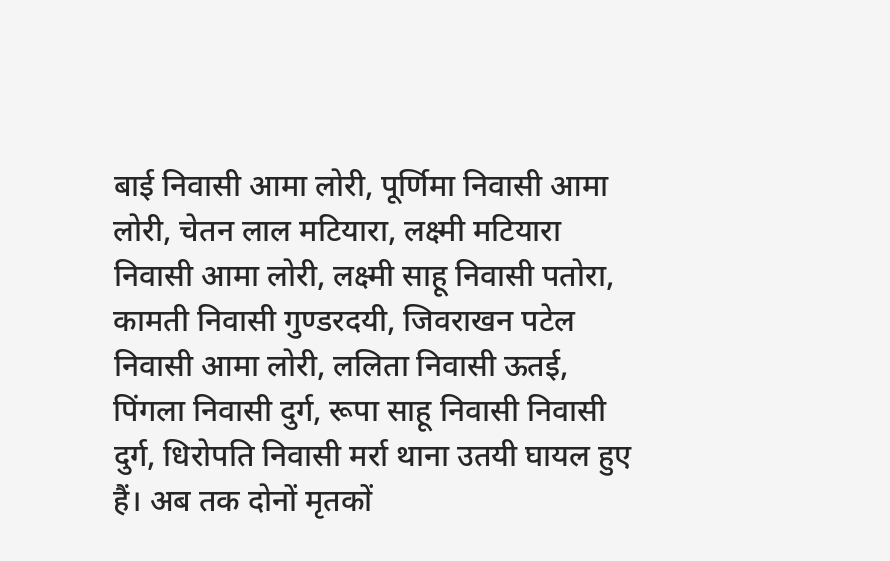बाई निवासी आमा लोरी, पूर्णिमा निवासी आमा लोरी, चेतन लाल मटियारा, लक्ष्मी मटियारा निवासी आमा लोरी, लक्ष्मी साहू निवासी पतोरा, कामती निवासी गुण्डरदयी, जिवराखन पटेल निवासी आमा लोरी, ललिता निवासी ऊतई, पिंगला निवासी दुर्ग, रूपा साहू निवासी निवासी दुर्ग, धिरोपति निवासी मर्रा थाना उतयी घायल हुए हैं। अब तक दोनों मृतकों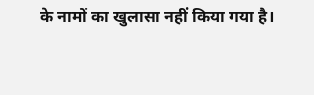के नामों का खुलासा नहीं किया गया है।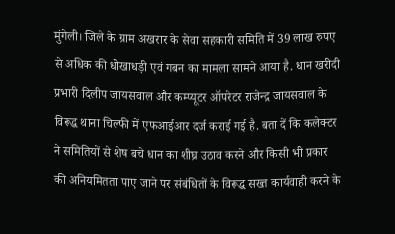मुंगेली। जिले के ग्राम अखरार के सेवा सहकारी समिति में 39 लाख रुपए से अधिक की धोखाधड़ी एवं गबन का मामला सामने आया है. धान खरीदी प्रभारी दिलीप जायसवाल और कम्प्यूटर ऑपरेटर राजेन्द्र जायसवाल के विरूद्ध थाना चिल्फी में एफआईआर दर्ज कराई गई है. बता दें कि कलेक्टर ने समितियों से शेष बचे धान का शीघ्र उठाव करने और किसी भी प्रकार की अनियमितता पाए जाने पर संबंधितों के विरूद्ध सख्त कार्यवाही करने के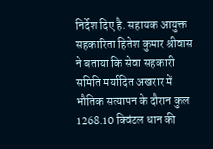निर्देश दिए है. सहायक आयुक्त सहकारिता हितेश कुमार श्रीवास ने बताया कि सेवा सहकारी समिति मर्यादित अखरार में भौतिक सत्यापन के दौरान कुल 1268.10 क्विंटल धान की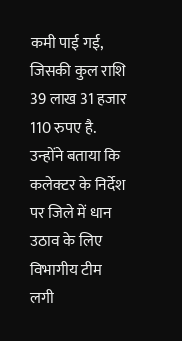कमी पाई गई, जिसकी कुल राशि 39 लाख 31 हजार 110 रुपए है. उन्होंने बताया कि कलेक्टर के निर्देश पर जिले में धान उठाव के लिए विभागीय टीम लगी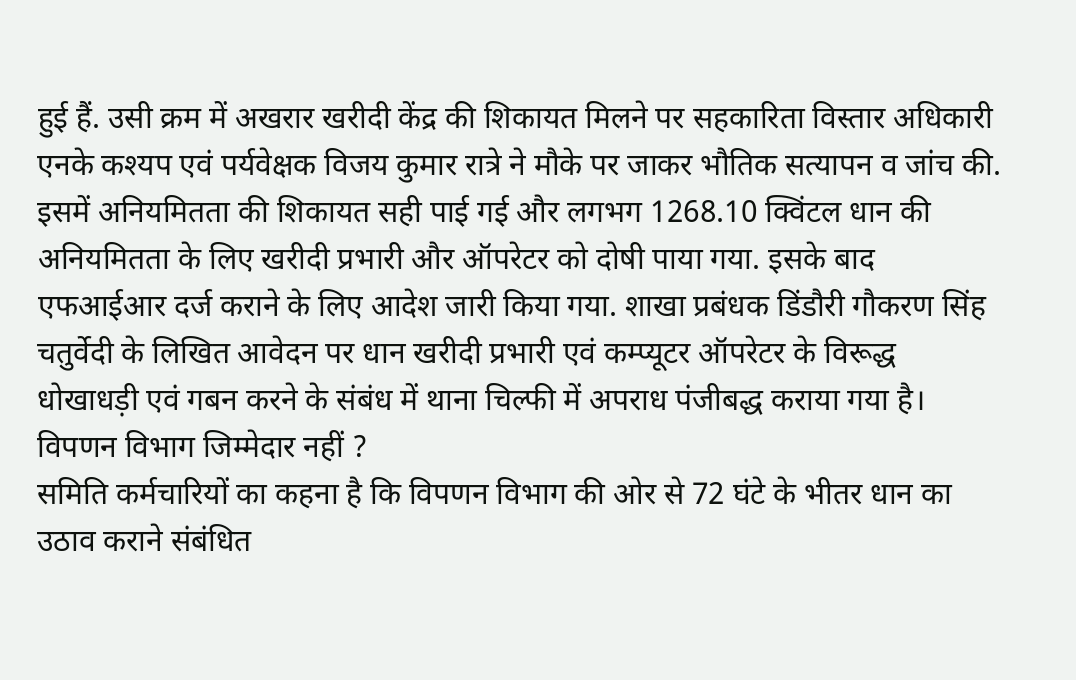हुई हैं. उसी क्रम में अखरार खरीदी केंद्र की शिकायत मिलने पर सहकारिता विस्तार अधिकारी एनके कश्यप एवं पर्यवेक्षक विजय कुमार रात्रे ने मौके पर जाकर भौतिक सत्यापन व जांच की. इसमें अनियमितता की शिकायत सही पाई गई और लगभग 1268.10 क्विंटल धान की अनियमितता के लिए खरीदी प्रभारी और ऑपरेटर को दोषी पाया गया. इसके बाद एफआईआर दर्ज कराने के लिए आदेश जारी किया गया. शाखा प्रबंधक डिंडौरी गौकरण सिंह चतुर्वेदी के लिखित आवेदन पर धान खरीदी प्रभारी एवं कम्प्यूटर ऑपरेटर के विरूद्ध धोखाधड़ी एवं गबन करने के संबंध में थाना चिल्फी में अपराध पंजीबद्ध कराया गया है।
विपणन विभाग जिम्मेदार नहीं ?
समिति कर्मचारियों का कहना है कि विपणन विभाग की ओर से 72 घंटे के भीतर धान का उठाव कराने संबंधित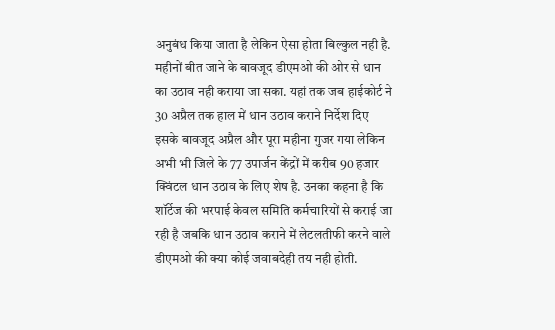अनुबंध किया जाता है लेकिन ऐसा होता बिल्कुल नही है. महीनों बीत जाने के बावजूद डीएमओ की ओर से धान का उठाव नही कराया जा सका. यहां तक जब हाईकोर्ट ने 30 अप्रैल तक हाल में धान उठाव कराने निर्देश दिए इसके बावजूद अप्रैल और पूरा महीना गुजर गया लेकिन अभी भी जिले के 77 उपार्जन केंद्रों में करीब 90 हजार क्विंटल धान उठाव के लिए शेष है. उनका कहना है कि शॉर्टेज की भरपाई केवल समिति कर्मचारियों से कराई जा रही है जबकि धान उठाव कराने में लेटलतीफी करने वाले डीएमओ की क्या कोई जवाबदेही तय नही होती.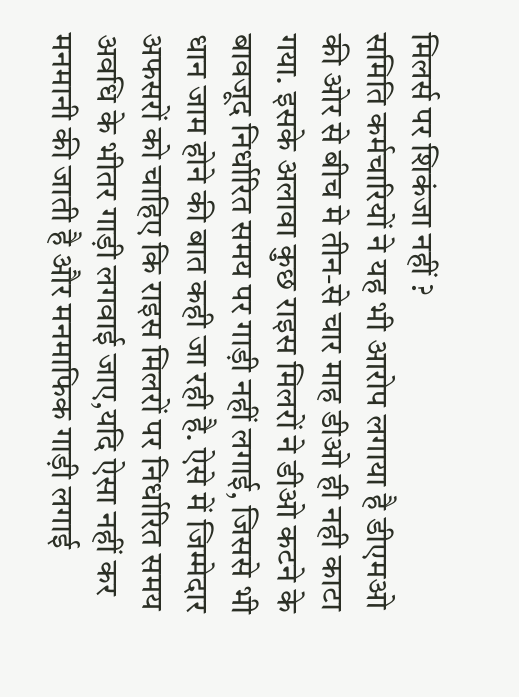मिलर्स पर शिकंजा नहीं ?
समिति कर्मचारियों ने यह भी आरोप लगाया है डीएमओ की ओर से बीच मे तीन-से चार माह डीओ ही नही काटा गया. इसके अलावा कुछ राइस मिलरों ने डीओ कटने के बावजूद निर्धारित समय पर गाड़ी नहीं लगाई, जिससे भी धान जाम होने की बात कही जा रही है. ऐसे में जिम्मेदार अफसरों को चाहिए कि राइस मिलरों पर निर्धारित समय अवधि के भीतर गाड़ी लगवाई जाए,यदि ऐसा नहीं कर मनमानी की जाती है और मनमाफिक गाड़ी लगाई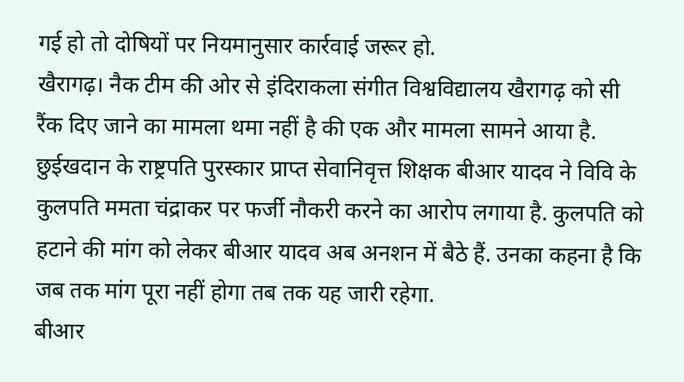गई हो तो दोषियों पर नियमानुसार कार्रवाई जरूर हो.
खैरागढ़। नैक टीम की ओर से इंदिराकला संगीत विश्वविद्यालय खैरागढ़ को सी रैंक दिए जाने का मामला थमा नहीं है की एक और मामला सामने आया है. छुईखदान के राष्ट्रपति पुरस्कार प्राप्त सेवानिवृत्त शिक्षक बीआर यादव ने विवि के कुलपति ममता चंद्राकर पर फर्जी नौकरी करने का आरोप लगाया है. कुलपति को हटाने की मांग को लेकर बीआर यादव अब अनशन में बैठे हैं. उनका कहना है कि जब तक मांग पूरा नहीं होगा तब तक यह जारी रहेगा.
बीआर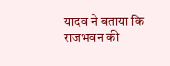यादव ने बताया कि राजभवन की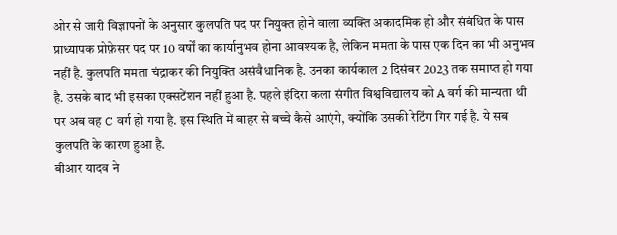ओर से जारी विज्ञापनों के अनुसार कुलपति पद पर नियुक्त होने वाला व्यक्ति अकादमिक हो और संबंधित के पास प्राध्यापक प्रोफ़ेसर पद पर 10 वर्षों का कार्यानुभव होना आवश्यक है, लेकिन ममता के पास एक दिन का भी अनुभव नहीं है. कुलपति ममता चंद्राकर की नियुक्ति असंवैधानिक है. उनका कार्यकाल 2 दिसंबर 2023 तक समाप्त हो गया है. उसके बाद भी इसका एक्सटेंशन नहीं हुआ है. पहले इंदिरा कला संगीत विश्वविद्यालय को A वर्ग की मान्यता थी पर अब वह C वर्ग हो गया है. इस स्थिति में बाहर से बच्चे कैसे आएंगे, क्योंकि उसकी रेटिंग गिर गई है. ये सब कुलपति के कारण हुआ है.
बीआर यादव ने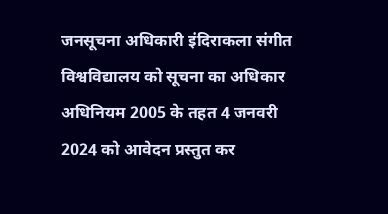जनसूचना अधिकारी इंदिराकला संगीत विश्वविद्यालय को सूचना का अधिकार अधिनियम 2005 के तहत 4 जनवरी 2024 को आवेदन प्रस्तुत कर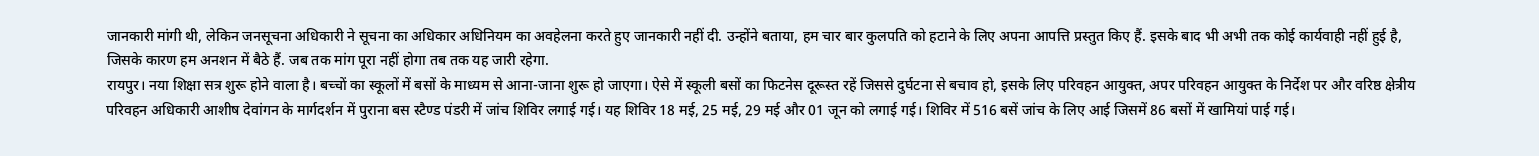जानकारी मांगी थी, लेकिन जनसूचना अधिकारी ने सूचना का अधिकार अधिनियम का अवहेलना करते हुए जानकारी नहीं दी. उन्होंने बताया, हम चार बार कुलपति को हटाने के लिए अपना आपत्ति प्रस्तुत किए हैं. इसके बाद भी अभी तक कोई कार्यवाही नहीं हुई है, जिसके कारण हम अनशन में बैठे हैं. जब तक मांग पूरा नहीं होगा तब तक यह जारी रहेगा.
रायपुर। नया शिक्षा सत्र शुरू होने वाला है। बच्चों का स्कूलों में बसों के माध्यम से आना-जाना शुरू हो जाएगा। ऐसे में स्कूली बसों का फिटनेस दूरूस्त रहें जिससे दुर्घटना से बचाव हो, इसके लिए परिवहन आयुक्त, अपर परिवहन आयुक्त के निर्देश पर और वरिष्ठ क्षेत्रीय परिवहन अधिकारी आशीष देवांगन के मार्गदर्शन में पुराना बस स्टैण्ड पंडरी में जांच शिविर लगाई गई। यह शिविर 18 मई, 25 मई, 29 मई और 01 जून को लगाई गई। शिविर में 516 बसें जांच के लिए आई जिसमें 86 बसों में खामियां पाई गई।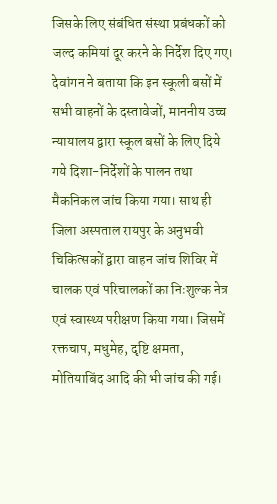जिसके लिए संबंधित संस्था प्रबंधकों को जल्द कमियां दूर करने के निर्देश दिए गए।
देवांगन ने बताया कि इन स्कूली बसों में सभी वाहनों के दस्तावेजों, माननीय उच्च न्यायालय द्वारा स्कूल बसों के लिए दिये गये दिशा-निर्देशों के पालन तथा मैकनिकल जांच किया गया। साथ ही जिला अस्पताल रायपुर के अनुभवी चिकित्सकों द्वारा वाहन जांच शिविर में चालक एवं परिचालकों का निःशुल्क नेत्र एवं स्वास्थ्य परीक्षण किया गया। जिसमें रक्तचाप, मधुमेह, दृष्टि क्षमता, मोतियाबिंद आदि की भी जांच की गई।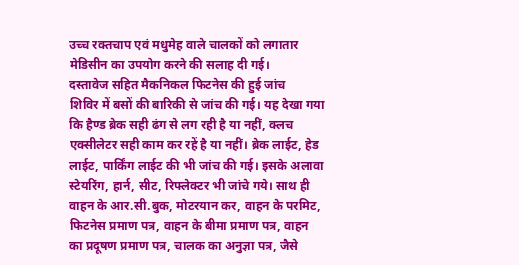उच्च रक्तचाप एवं मधुमेह वाले चालकों को लगातार मेडिसीन का उपयोग करने की सलाह दी गई।
दस्तावेज सहित मैकनिकल फिटनेस की हुई जांच
शिविर में बसों की बारिकी से जांच की गई। यह देखा गया कि हैण्ड ब्रेक सही ढंग से लग रही है या नहीं, क्लच एक्सीलेटर सही काम कर रहें है या नहीं। ब्रेक लाईट, हेड लाईट, पार्किंग लाईट की भी जांच की गई। इसके अलावा स्टेयरिंग, हार्न, सीट, रिफ्लेक्टर भी जांचे गये। साथ ही वाहन के आर.सी.बुक, मोटरयान कर, वाहन के परमिट, फिटनेस प्रमाण पत्र, वाहन के बीमा प्रमाण पत्र, वाहन का प्रदूषण प्रमाण पत्र, चालक का अनुज्ञा पत्र, जैसे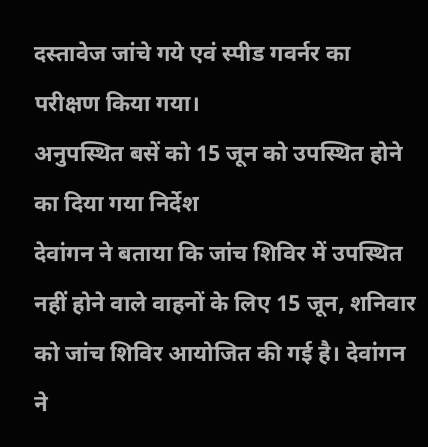दस्तावेज जांचे गये एवं स्पीड गवर्नर का परीक्षण किया गया।
अनुपस्थित बसें को 15 जून को उपस्थित होने का दिया गया निर्देश
देवांगन ने बताया कि जांच शिविर में उपस्थित नहीं होने वाले वाहनों के लिए 15 जून, शनिवार को जांच शिविर आयोजित की गई है। देवांगन ने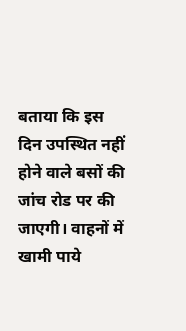बताया कि इस दिन उपस्थित नहीं होने वाले बसों की जांच रोड पर की जाएगी। वाहनों में खामी पाये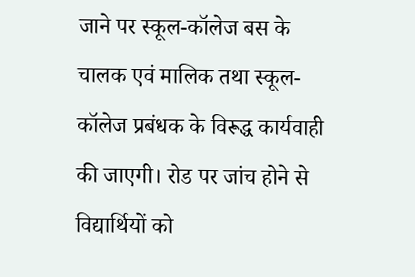जाने पर स्कूल-कॉलेज बस के चालक एवं मालिक तथा स्कूल-कॉलेज प्रबंधक के विरूद्ध कार्यवाही की जाएगी। रोड पर जांच होने से विद्यार्थियों को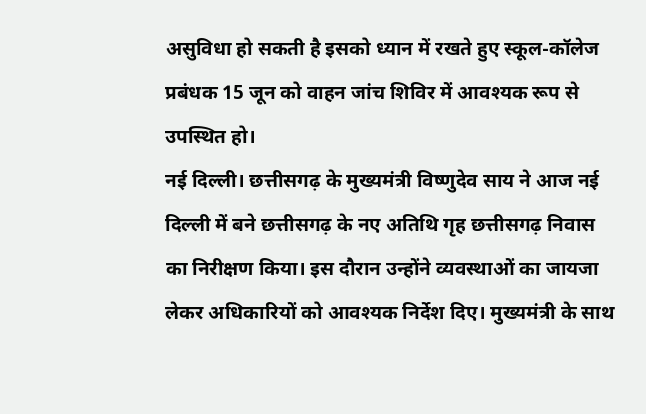असुविधा हो सकती है इसको ध्यान में रखते हुए स्कूल-कॉलेज प्रबंधक 15 जून को वाहन जांच शिविर में आवश्यक रूप से उपस्थित हो।
नई दिल्ली। छत्तीसगढ़ के मुख्यमंत्री विष्णुदेव साय ने आज नई दिल्ली में बने छत्तीसगढ़ के नए अतिथि गृह छत्तीसगढ़ निवास का निरीक्षण किया। इस दौरान उन्होंने व्यवस्थाओं का जायजा लेकर अधिकारियों को आवश्यक निर्देश दिए। मुख्यमंत्री के साथ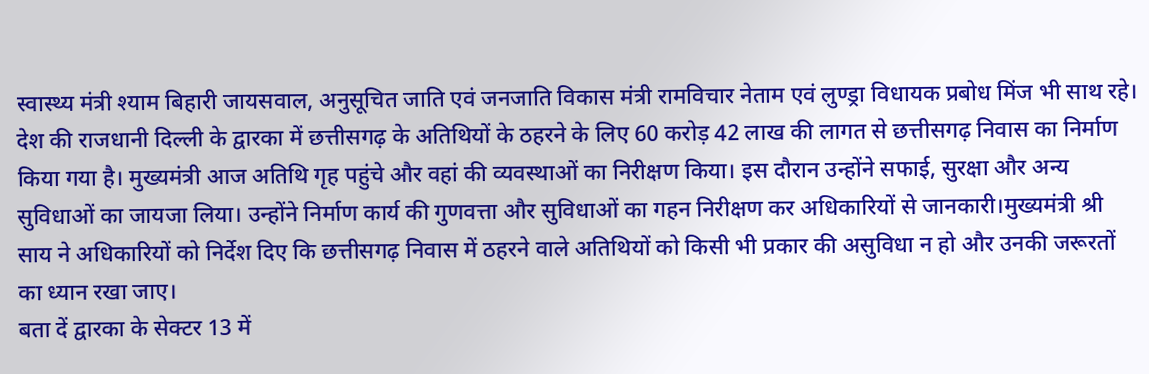स्वास्थ्य मंत्री श्याम बिहारी जायसवाल, अनुसूचित जाति एवं जनजाति विकास मंत्री रामविचार नेताम एवं लुण्ड्रा विधायक प्रबोध मिंज भी साथ रहे।
देश की राजधानी दिल्ली के द्वारका में छत्तीसगढ़ के अतिथियों के ठहरने के लिए 60 करोड़ 42 लाख की लागत से छत्तीसगढ़ निवास का निर्माण किया गया है। मुख्यमंत्री आज अतिथि गृह पहुंचे और वहां की व्यवस्थाओं का निरीक्षण किया। इस दौरान उन्होंने सफाई, सुरक्षा और अन्य सुविधाओं का जायजा लिया। उन्होंने निर्माण कार्य की गुणवत्ता और सुविधाओं का गहन निरीक्षण कर अधिकारियों से जानकारी।मुख्यमंत्री श्री साय ने अधिकारियों को निर्देश दिए कि छत्तीसगढ़ निवास में ठहरने वाले अतिथियों को किसी भी प्रकार की असुविधा न हो और उनकी जरूरतों का ध्यान रखा जाए।
बता दें द्वारका के सेक्टर 13 में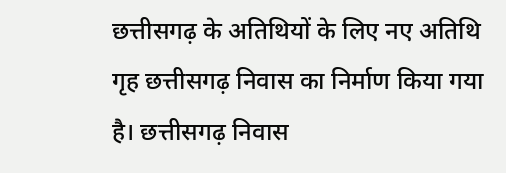छत्तीसगढ़ के अतिथियों के लिए नए अतिथि गृह छत्तीसगढ़ निवास का निर्माण किया गया है। छत्तीसगढ़ निवास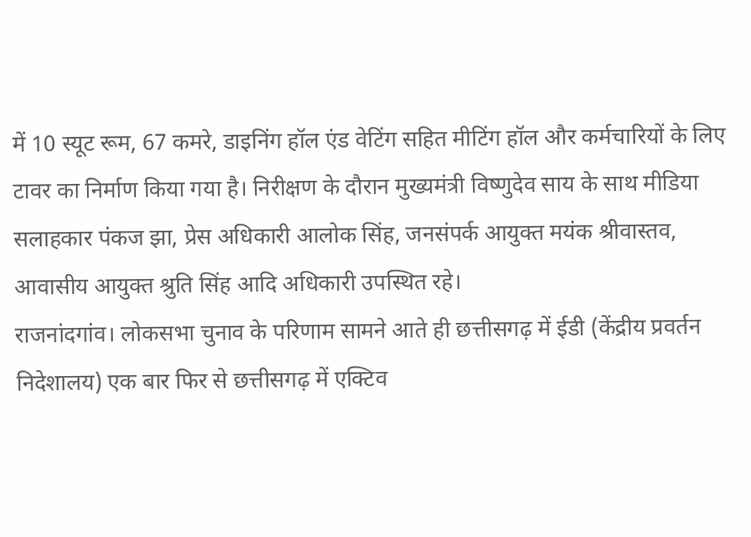में 10 स्यूट रूम, 67 कमरे, डाइनिंग हॉल एंड वेटिंग सहित मीटिंग हॉल और कर्मचारियों के लिए टावर का निर्माण किया गया है। निरीक्षण के दौरान मुख्यमंत्री विष्णुदेव साय के साथ मीडिया सलाहकार पंकज झा, प्रेस अधिकारी आलोक सिंह, जनसंपर्क आयुक्त मयंक श्रीवास्तव, आवासीय आयुक्त श्रुति सिंह आदि अधिकारी उपस्थित रहे।
राजनांदगांव। लोकसभा चुनाव के परिणाम सामने आते ही छत्तीसगढ़ में ईडी (केंद्रीय प्रवर्तन निदेशालय) एक बार फिर से छत्तीसगढ़ में एक्टिव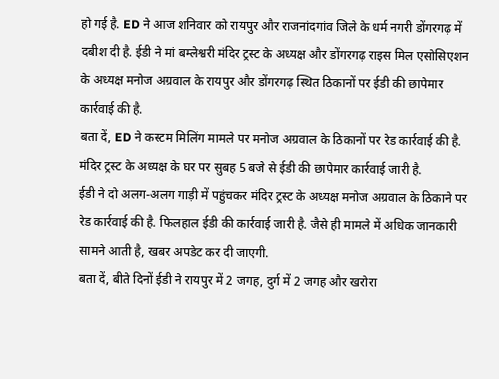हो गई है. ED ने आज शनिवार को रायपुर और राजनांदगांव जिले के धर्म नगरी डोंगरगढ़ में दबीश दी है. ईडी ने मां बम्लेश्वरी मंदिर ट्रस्ट के अध्यक्ष और डोंगरगढ़ राइस मिल एसोसिएशन के अध्यक्ष मनोज अग्रवाल के रायपुर और डोंगरगढ़ स्थित ठिकानों पर ईडी की छापेमार कार्रवाई की है.
बता दें, ED ने कस्टम मिलिंग मामले पर मनोज अग्रवाल के ठिकानों पर रेड कार्रवाई की है. मंदिर ट्रस्ट के अध्यक्ष के घर पर सुबह 5 बजे से ईडी की छापेमार कार्रवाई जारी है.
ईडी ने दो अलग-अलग गाड़ी में पहुंचकर मंदिर ट्रस्ट के अध्यक्ष मनोज अग्रवाल के ठिकाने पर रेड कार्रवाई की है. फिलहाल ईडी की कार्रवाई जारी है. जैसे ही मामले में अधिक जानकारी सामने आती है, खबर अपडेट कर दी जाएगी.
बता दें, बीते दिनों ईडी ने रायपुर में 2 जगह, दुर्ग में 2 जगह और खरोरा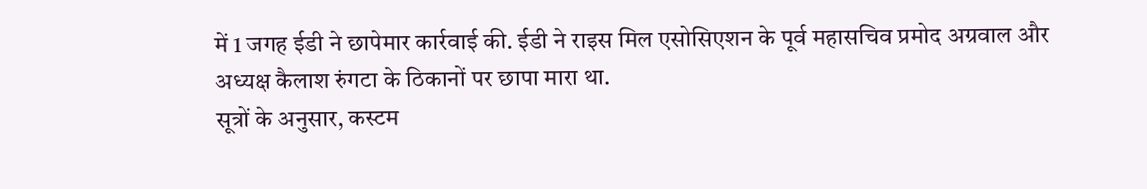में 1 जगह ईडी ने छापेमार कार्रवाई की. ईडी ने राइस मिल एसोसिएशन के पूर्व महासचिव प्रमोद अग्रवाल और अध्यक्ष कैलाश रुंगटा के ठिकानों पर छापा मारा था.
सूत्रों के अनुसार, कस्टम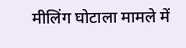मीलिंग घोटाला मामले में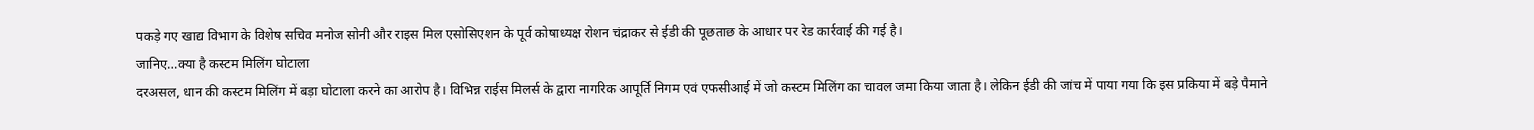पकड़े गए खाद्य विभाग के विशेष सचिव मनोज सोनी और राइस मिल एसोसिएशन के पूर्व कोषाध्यक्ष रोशन चंद्राकर से ईडी की पूछताछ के आधार पर रेड कार्रवाई की गई है।
जानिए…क्या है कस्टम मिलिंग घोटाला
दरअसल, धान की कस्टम मिलिंग में बड़ा घोटाला करने का आरोप है। विभिन्न राईस मिलर्स के द्वारा नागरिक आपूर्ति निगम एवं एफसीआई में जो कस्टम मिलिंग का चावल जमा किया जाता है। लेकिन ईडी की जांच में पाया गया कि इस प्रकिया में बड़े पैमाने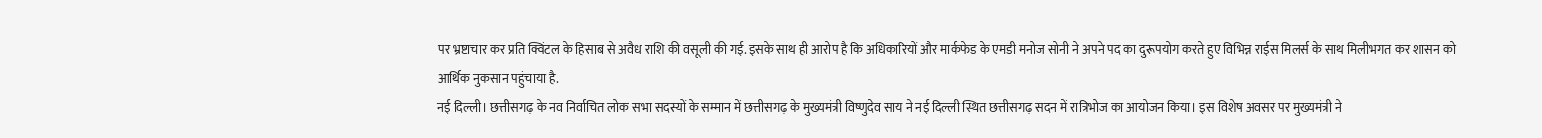पर भ्रष्टाचार कर प्रति क्विंटल के हिसाब से अवैध राशि की वसूली की गई. इसके साथ ही आरोप है कि अधिकारियों और मार्कफेड के एमडी मनोज सोनी ने अपने पद का दुरूपयोग करते हुए विभिन्न राईस मिलर्स के साथ मिलीभगत कर शासन को आर्थिक नुकसान पहुंचाया है.
नई दिल्ली। छत्तीसगढ़ के नव निर्वाचित लोक सभा सदस्यों के सम्मान में छत्तीसगढ़ के मुख्यमंत्री विष्णुदेव साय ने नई दिल्ली स्थित छत्तीसगढ़ सदन में रात्रिभोज का आयोजन किया। इस विशेष अवसर पर मुख्यमंत्री ने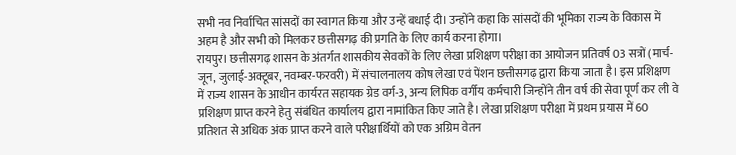सभी नव निर्वाचित सांसदों का स्वागत किया और उन्हें बधाई दी। उन्होंने कहा कि सांसदों की भूमिका राज्य के विकास में अहम है और सभी को मिलकर छत्तीसगढ़ की प्रगति के लिए कार्य करना होगा।
रायपुर। छत्तीसगढ़ शासन के अंतर्गत शासकीय सेवकों के लिए लेखा प्रशिक्षण परीक्षा का आयोजन प्रतिवर्ष 03 सत्रों (मार्च-जून, जुलाई-अक्टूबर, नवम्बर-फरवरी) में संचालनालय कोष लेखा एवं पेंशन छत्तीसगढ़ द्वारा किया जाता है। इस प्रशिक्षण में राज्य शासन के आधीन कार्यरत सहायक ग्रेड वर्ग-3, अन्य लिपिक वर्गीय कर्मचारी जिन्होंने तीन वर्ष की सेवा पूर्ण कर ली वे प्रशिक्षण प्राप्त करने हेतु संबंधित कार्यालय द्वारा नामांकित किए जाते है। लेखा प्रशिक्षण परीक्षा में प्रथम प्रयास में 60 प्रतिशत से अधिक अंक प्राप्त करने वाले परीक्षार्थियों को एक अग्रिम वेतन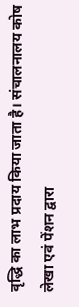वृद्धि का लाभ प्रदाय किया जाता है। संचालनालय कोष लेखा एवं पेंशन द्वारा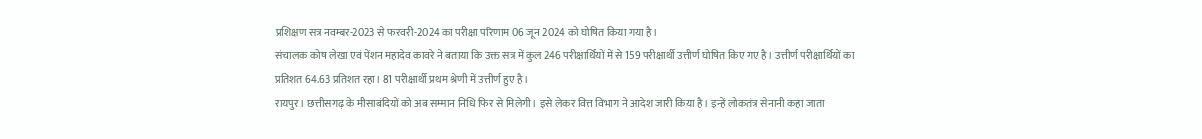प्रशिक्षण सत्र नवम्बर-2023 से फरवरी-2024 का परीक्षा परिणाम 06 जून 2024 को घोषित किया गया है।
संचालक कोष लेखा एवं पेंशन महादेव कावरे ने बताया कि उक्त सत्र में कुल 246 परीक्षार्थियों में से 159 परीक्षार्थी उत्तीर्ण घोषित किए गए है। उत्तीर्ण परीक्षार्थियों का प्रतिशत 64.63 प्रतिशत रहा। 81 परीक्षार्थी प्रथम श्रेणी में उत्तीर्ण हुए है।
रायपुर। छत्तीसगढ़ के मीसाबंदियों को अब सम्मान निधि फिर से मिलेगी। इसे लेकर वित्त विभाग ने आदेश जारी किया है। इन्हें लोकतंत्र सेनानी कहा जाता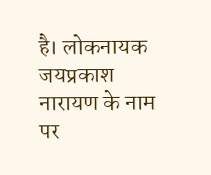है। लोकनायक जयप्रकाश नारायण के नाम पर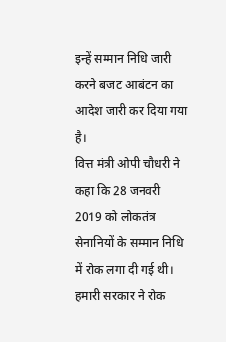इन्हें सम्मान निधि जारी करने बजट आबंटन का आदेश जारी कर दिया गया है।
वित्त मंत्री ओपी चौधरी ने कहा कि 28 जनवरी 2019 को लोकतंत्र सेनानियों के सम्मान निधि में रोक लगा दी गई थी। हमारी सरकार ने रोक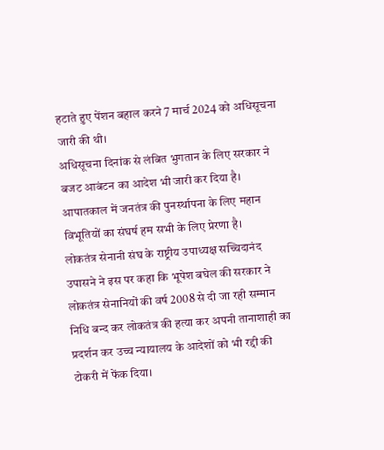हटाते हुए पेंशन बहाल करने 7 मार्च 2024 को अधिसूचना जारी की थी।
अधिसूचना दिनांक से लंबित भुगतान के लिए सरकार ने बजट आबंटन का आदेश भी जारी कर दिया है। आपातकाल में जनतंत्र की पुनर्स्थापना के लिए महान विभूतियों का संघर्ष हम सभी के लिए प्रेरणा है।
लोकतंत्र सेनानी संघ के राष्ट्रीय उपाध्यक्ष सच्चिदानंद उपासने ने इस पर कहा कि भूपेश बघेल की सरकार ने लोकतंत्र सेनानियों की वर्ष 2008 से दी जा रही सम्मान निधि बन्द कर लोकतंत्र की हत्या कर अपनी तानाशाही का प्रदर्शन कर उच्च न्यायालय के आदेशों को भी रद्दी की टोकरी में फेंक दिया।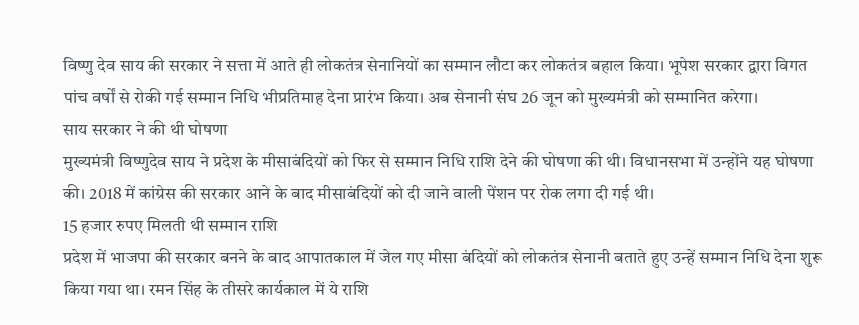विष्णु देव साय की सरकार ने सत्ता में आते ही लोकतंत्र सेनानियों का सम्मान लौटा कर लोकतंत्र बहाल किया। भूपेश सरकार द्वारा विगत पांच वर्षों से रोकी गई सम्मान निधि भीप्रतिमाह देना प्रारंभ किया। अब सेनानी संघ 26 जून को मुख्यमंत्री को सम्मानित करेगा।
साय सरकार ने की थी घोषणा
मुख्यमंत्री विष्णुदेव साय ने प्रदेश के मीसाबंदियों को फिर से सम्मान निधि राशि देने की घोषणा की थी। विधानसभा में उन्होंने यह घोषणा की। 2018 में कांग्रेस की सरकार आने के बाद मीसाबंदियों को दी जाने वाली पेंशन पर रोक लगा दी गई थी।
15 हजार रुपए मिलती थी सम्मान राशि
प्रदेश में भाजपा की सरकार बनने के बाद आपातकाल में जेल गए मीसा बंदियों को लोकतंत्र सेनानी बताते हुए उन्हें सम्मान निधि देना शुरू किया गया था। रमन सिंह के तीसरे कार्यकाल में ये राशि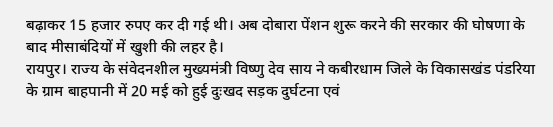बढ़ाकर 15 हजार रुपए कर दी गई थी। अब दोबारा पेंशन शुरू करने की सरकार की घोषणा के बाद मीसाबंदियों में खुशी की लहर है।
रायपुर। राज्य के संवेदनशील मुख्यमंत्री विष्णु देव साय ने कबीरधाम जिले के विकासखंड पंडरिया के ग्राम बाहपानी में 20 मई को हुई दुःखद सड़क दुर्घटना एवं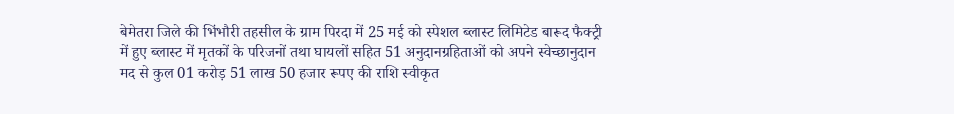बेमेतरा जिले की भिंभौरी तहसील के ग्राम पिरदा में 25 मई को स्पेशल ब्लास्ट लिमिटेड बारूद फैक्ट्री में हुए ब्लास्ट में मृतकों के परिजनों तथा घायलों सहित 51 अनुदानग्रहिताओं को अपने स्वेच्छानुदान मद से कुल 01 करोड़ 51 लाख 50 हजार रूपए की राशि स्वीकृत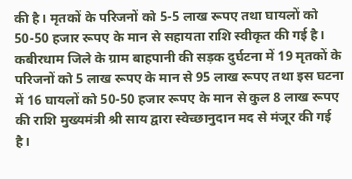की है। मृतकों के परिजनों को 5-5 लाख रूपए तथा घायलों को 50-50 हजार रूपए के मान से सहायता राशि स्वीकृत की गई है।
कबीरधाम जिले के ग्राम बाहपानी की सड़क दुर्घटना में 19 मृतकों के परिजनों को 5 लाख रूपए के मान से 95 लाख रूपए तथा इस घटना में 16 घायलों को 50-50 हजार रूपए के मान से कुल 8 लाख रूपए की राशि मुख्यमंत्री श्री साय द्वारा स्वेच्छानुदान मद से मंजूर की गई है।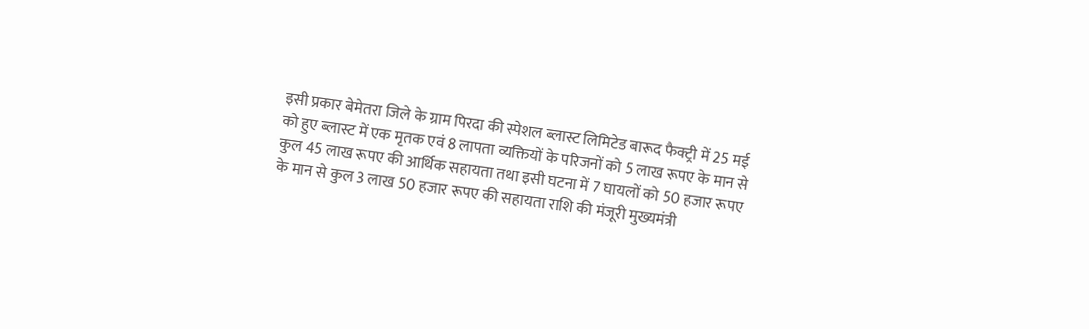इसी प्रकार बेमेतरा जिले के ग्राम पिरदा की स्पेशल ब्लास्ट लिमिटेड बारूद फैक्ट्री में 25 मई को हुए ब्लास्ट में एक मृतक एवं 8 लापता व्यक्तियों के परिजनों को 5 लाख रूपए के मान से कुल 45 लाख रूपए की आर्थिक सहायता तथा इसी घटना में 7 घायलों को 50 हजार रूपए के मान से कुल 3 लाख 50 हजार रूपए की सहायता राशि की मंजूरी मुख्यमंत्री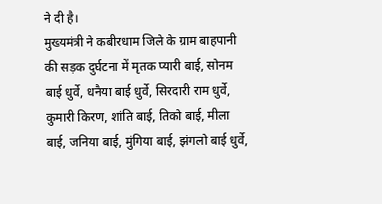ने दी है।
मुख्यमंत्री ने कबीरधाम जिले के ग्राम बाहपानी की सड़क दुर्घटना में मृतक प्यारी बाई, सोनम बाई धुर्वे, धनैया बाई धुर्वे, सिरदारी राम धुर्वे, कुमारी किरण, शांति बाई, तिको बाई, मीला बाई, जनिया बाई, मुंगिया बाई, झंगलो बाई धुर्वे,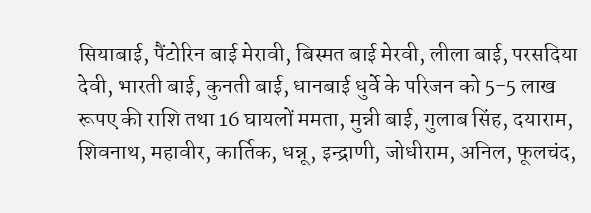सियाबाई, पैंटोरिन बाई मेरावी, बिस्मत बाई मेरवी, लीला बाई, परसदिया देवी, भारती बाई, कुनती बाई, धानबाई धुर्वे के परिजन को 5-5 लाख रूपए की राशि तथा 16 घायलों ममता, मुन्नी बाई, गुलाब सिंह, दयाराम, शिवनाथ, महावीर, कार्तिक, धन्नू, इन्द्राणी, जोधीराम, अनिल, फूलचंद,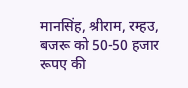मानसिंह, श्रीराम, रम्हउ, बजरू को 50-50 हजार रूपए की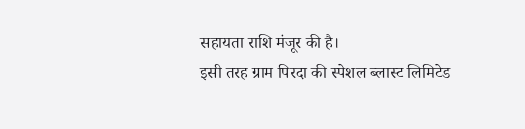सहायता राशि मंजूर की है।
इसी तरह ग्राम पिरदा की स्पेशल ब्लास्ट लिमिटेड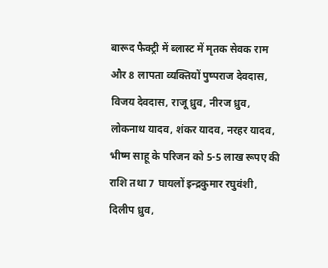बारूद फैक्ट्री में ब्लास्ट में मृतक सेवक राम और 8 लापता व्यक्तियों पुष्पराज देवदास, विजय देवदास, राजू ध्रुव, नीरज ध्रुव, लोकनाथ यादव, शंकर यादव, नरहर यादव, भीष्म साहू के परिजन को 5-5 लाख रूपए की राशि तथा 7 घायलों इन्द्रकुमार रघुवंशी, दिलीप ध्रुव,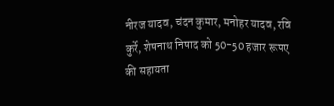नीरज यादव, चंदन कुमार, मनोहर यादव, रवि कुर्रे, शेषनाथ निषाद को 50-50 हजार रूपए की सहायता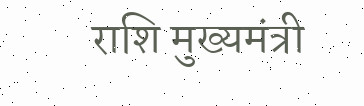राशि मुख्यमंत्री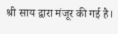श्री साय द्वारा मंजूर की गई है।